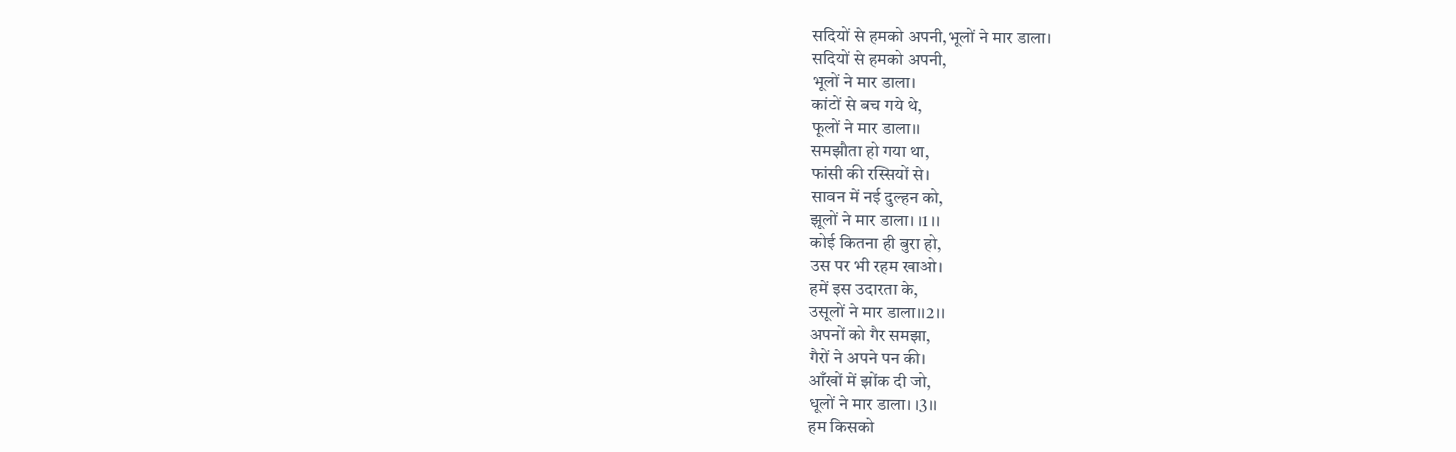सदियों से हमको अपनी,भूलों ने मार डाला।
सदियों से हमको अपनी,
भूलों ने मार डाला।
कांटों से बच गये थे,
फूलों ने मार डाला।।
समझौता हो गया था,
फांसी की रस्सियों से।
सावन में नई दुल्हन को,
झूलों ने मार डाला। ।1 ।।
कोई कितना ही बुरा हो,
उस पर भी रहम खाओ।
हमें इस उदारता के,
उसूलों ने मार डाला।।2।।
अपनों को गैर समझा,
गैरों ने अपने पन की।
आँखों में झोंक दी जो,
धूलों ने मार डाला। ।3।।
हम किसको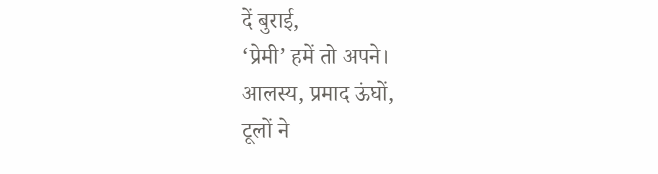दें बुराई,
‘प्रेमी’ हमें तो अपने।
आलस्य, प्रमाद ऊंघों,
टूलों ने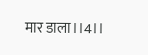मार डाला।।4।।